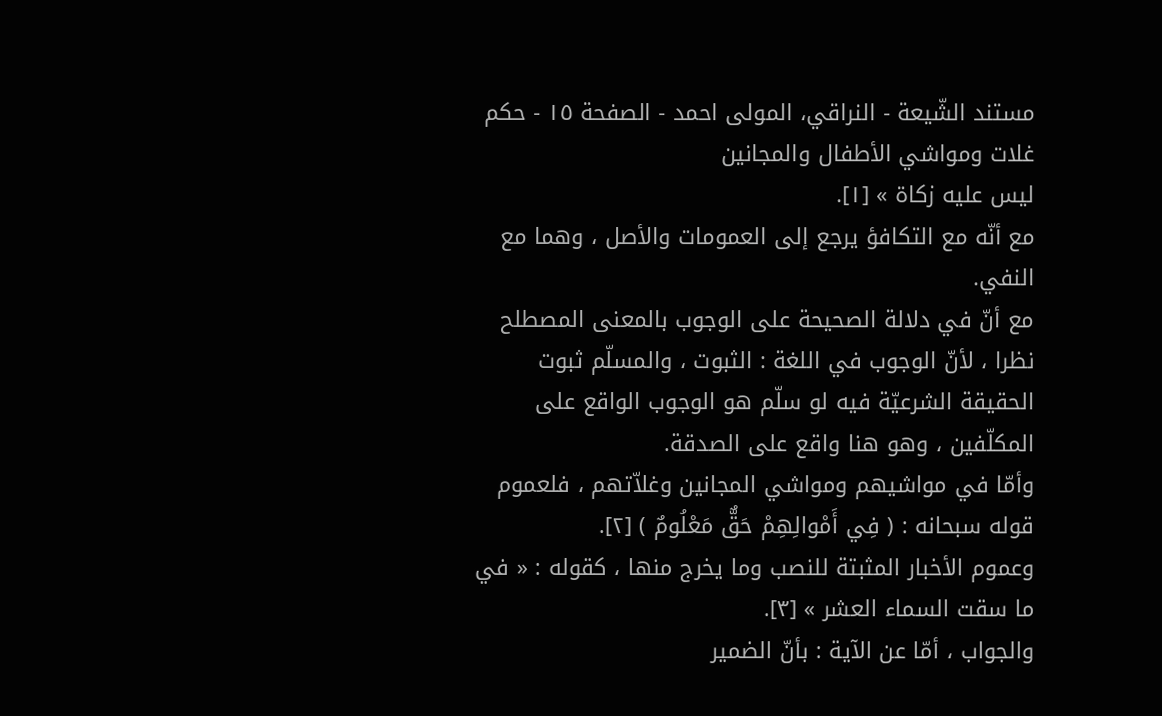مستند الشّيعة - النراقي، المولى احمد - الصفحة ١٥ - حكم غلات ومواشي الأطفال والمجانين
ليس عليه زكاة » [١].
مع أنّه مع التكافؤ يرجع إلى العمومات والأصل ، وهما مع النفي.
مع أنّ في دلالة الصحيحة على الوجوب بالمعنى المصطلح نظرا ، لأنّ الوجوب في اللغة : الثبوت ، والمسلّم ثبوت الحقيقة الشرعيّة فيه لو سلّم هو الوجوب الواقع على المكلّفين ، وهو هنا واقع على الصدقة.
وأمّا في مواشيهم ومواشي المجانين وغلاّتهم ، فلعموم قوله سبحانه : ( فِي أَمْوالِهِمْ حَقٌّ مَعْلُومٌ ) [٢].
وعموم الأخبار المثبتة للنصب وما يخرج منها ، كقوله : « في ما سقت السماء العشر » [٣].
والجواب ، أمّا عن الآية : بأنّ الضمير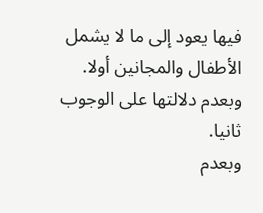فيها يعود إلى ما لا يشمل الأطفال والمجانين أولا.
وبعدم دلالتها على الوجوب ثانيا.
وبعدم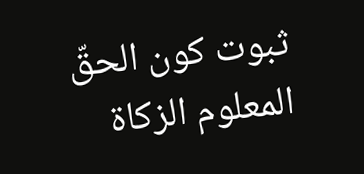ثبوت كون الحقّ المعلوم الزكاة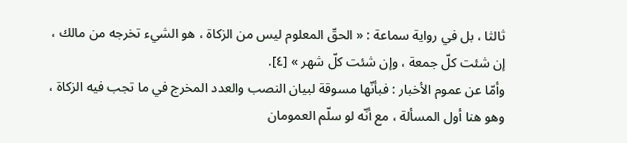ثالثا ، بل في رواية سماعة : « الحقّ المعلوم ليس من الزكاة ، هو الشيء تخرجه من مالك ، إن شئت كلّ جمعة ، وإن شئت كلّ شهر » [٤].
وأمّا عن عموم الأخبار : فبأنّها مسوقة لبيان النصب والعدد المخرج في ما تجب فيه الزكاة ، وهو هنا أول المسألة ، مع أنّه لو سلّم العمومان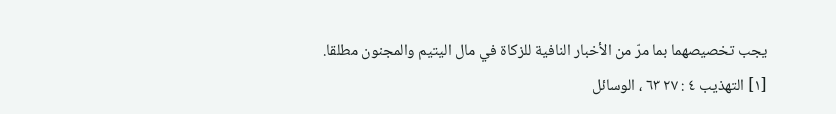يجب تخصيصهما بما مرّ من الأخبار النافية للزكاة في مال اليتيم والمجنون مطلقا.
[١] التهذيب ٤ : ٢٧ ٦٣ ، الوسائل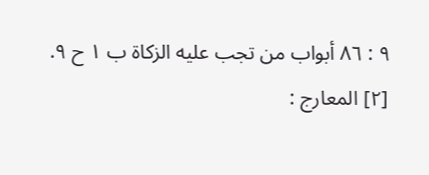٩ : ٨٦ أبواب من تجب عليه الزكاة ب ١ ح ٩.
[٢] المعارج :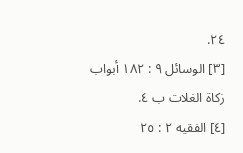٢٤.
[٣] الوسائل ٩ : ١٨٢ أبواب زكاة الغلات ب ٤.
[٤] الفقيه ٢ : ٢٥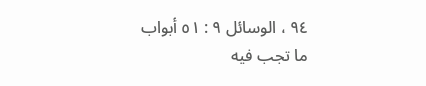٩٤ ، الوسائل ٩ : ٥١ أبواب ما تجب فيه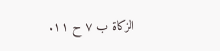الزكاة ب ٧ ح ١١.